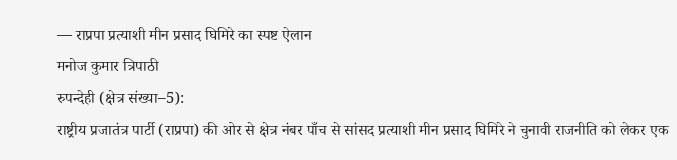— राप्रपा प्रत्याशी मीन प्रसाद घिमिरे का स्पष्ट ऐलान
मनोज कुमार त्रिपाठी
रुपन्देही (क्षेत्र संख्या–5):
राष्ट्रीय प्रजातंत्र पार्टी (राप्रपा) की ओर से क्षेत्र नंबर पाँच से सांसद प्रत्याशी मीन प्रसाद घिमिरे ने चुनावी राजनीति को लेकर एक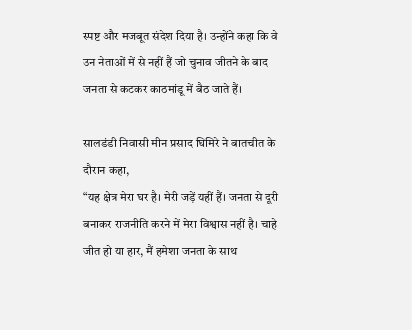स्पष्ट और मजबूत संदेश दिया है। उन्होंने कहा कि वे उन नेताओं में से नहीं हैं जो चुनाव जीतने के बाद जनता से कटकर काठमांडू में बैठ जाते हैं।

सालडंडी निवासी मीन प्रसाद घिमिरे ने बातचीत के दौरान कहा,
“यह क्षेत्र मेरा घर है। मेरी जड़ें यहीं हैं। जनता से दूरी बनाकर राजनीति करने में मेरा विश्वास नहीं है। चाहे जीत हो या हार, मैं हमेशा जनता के साथ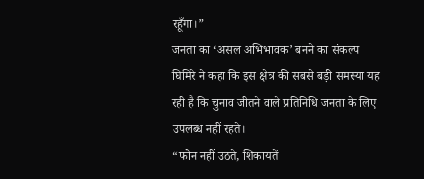रहूँगा।”
जनता का ‘असल अभिभावक’ बनने का संकल्प
घिमिरे ने कहा कि इस क्षेत्र की सबसे बड़ी समस्या यह रही है कि चुनाव जीतने वाले प्रतिनिधि जनता के लिए उपलब्ध नहीं रहते।
“फोन नहीं उठते, शिकायतें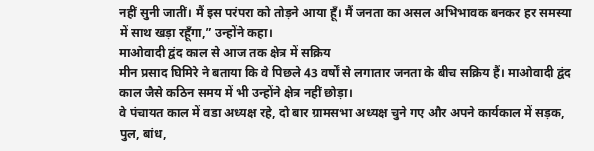नहीं सुनी जातीं। मैं इस परंपरा को तोड़ने आया हूँ। मैं जनता का असल अभिभावक बनकर हर समस्या में साथ खड़ा रहूँगा,” उन्होंने कहा।
माओवादी द्वंद काल से आज तक क्षेत्र में सक्रिय
मीन प्रसाद घिमिरे ने बताया कि वे पिछले 43 वर्षों से लगातार जनता के बीच सक्रिय हैं। माओवादी द्वंद काल जैसे कठिन समय में भी उन्होंने क्षेत्र नहीं छोड़ा।
वे पंचायत काल में वडा अध्यक्ष रहे, दो बार ग्रामसभा अध्यक्ष चुने गए और अपने कार्यकाल में सड़क, पुल, बांध,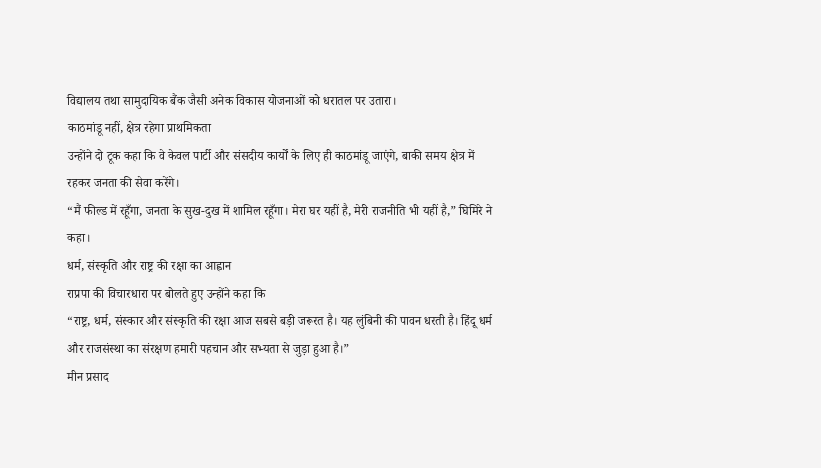विद्यालय तथा सामुदायिक बैंक जैसी अनेक विकास योजनाओं को धरातल पर उतारा।
काठमांडू नहीं, क्षेत्र रहेगा प्राथमिकता
उन्होंने दो टूक कहा कि वे केवल पार्टी और संसदीय कार्यों के लिए ही काठमांडू जाएंगे, बाकी समय क्षेत्र में रहकर जनता की सेवा करेंगे।
“मैं फील्ड में रहूँगा, जनता के सुख-दुख में शामिल रहूँगा। मेरा घर यहीं है, मेरी राजनीति भी यहीं है,” घिमिरे ने कहा।
धर्म, संस्कृति और राष्ट्र की रक्षा का आह्वान
राप्रपा की विचारधारा पर बोलते हुए उन्होंने कहा कि
“राष्ट्र, धर्म, संस्कार और संस्कृति की रक्षा आज सबसे बड़ी जरूरत है। यह लुंबिनी की पावन धरती है। हिंदू धर्म और राजसंस्था का संरक्षण हमारी पहचान और सभ्यता से जुड़ा हुआ है।”
मीन प्रसाद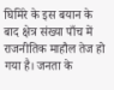घिमिरे के इस बयान के बाद क्षेत्र संख्या पाँच में राजनीतिक माहौल तेज हो गया है। जनता के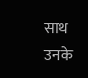साथ उनके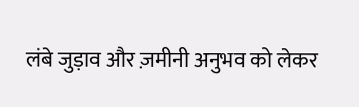लंबे जुड़ाव और ज़मीनी अनुभव को लेकर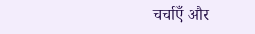चर्चाएँ और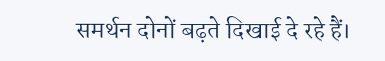समर्थन दोनों बढ़ते दिखाई दे रहे हैं।